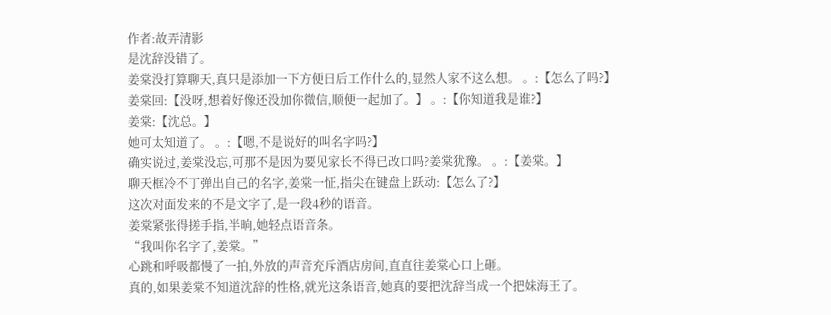作者:故弄清影
是沈辞没错了。
姜棠没打算聊天,真只是添加一下方便日后工作什么的,显然人家不这么想。 。:【怎么了吗?】
姜棠回:【没呀,想着好像还没加你微信,顺便一起加了。】 。:【你知道我是谁?】
姜棠:【沈总。】
她可太知道了。 。:【嗯,不是说好的叫名字吗?】
确实说过,姜棠没忘,可那不是因为要见家长不得已改口吗?姜棠犹豫。 。:【姜棠。】
聊天框冷不丁弹出自己的名字,姜棠一怔,指尖在键盘上跃动:【怎么了?】
这次对面发来的不是文字了,是一段4秒的语音。
姜棠紧张得搓手指,半晌,她轻点语音条。
“我叫你名字了,姜棠。”
心跳和呼吸都慢了一拍,外放的声音充斥酒店房间,直直往姜棠心口上砸。
真的,如果姜棠不知道沈辞的性格,就光这条语音,她真的要把沈辞当成一个把妹海王了。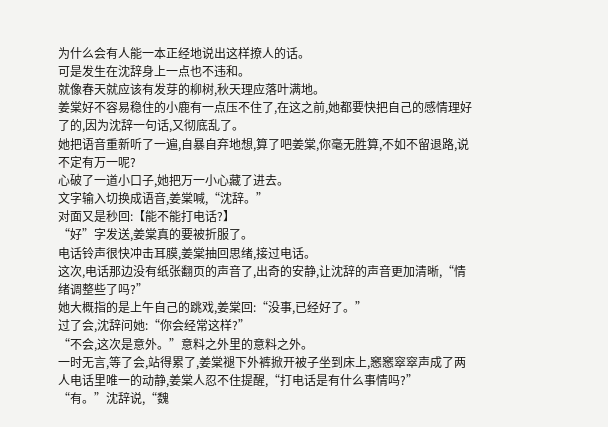为什么会有人能一本正经地说出这样撩人的话。
可是发生在沈辞身上一点也不违和。
就像春天就应该有发芽的柳树,秋天理应落叶满地。
姜棠好不容易稳住的小鹿有一点压不住了,在这之前,她都要快把自己的感情理好了的,因为沈辞一句话,又彻底乱了。
她把语音重新听了一遍,自暴自弃地想,算了吧姜棠,你毫无胜算,不如不留退路,说不定有万一呢?
心破了一道小口子,她把万一小心藏了进去。
文字输入切换成语音,姜棠喊,“沈辞。”
对面又是秒回:【能不能打电话?】
“好”字发送,姜棠真的要被折服了。
电话铃声很快冲击耳膜,姜棠抽回思绪,接过电话。
这次,电话那边没有纸张翻页的声音了,出奇的安静,让沈辞的声音更加清晰,“情绪调整些了吗?”
她大概指的是上午自己的跳戏,姜棠回:“没事,已经好了。”
过了会,沈辞问她:“你会经常这样?”
“不会,这次是意外。”意料之外里的意料之外。
一时无言,等了会,站得累了,姜棠褪下外裤掀开被子坐到床上,窸窸窣窣声成了两人电话里唯一的动静,姜棠人忍不住提醒,“打电话是有什么事情吗?”
“有。”沈辞说,“魏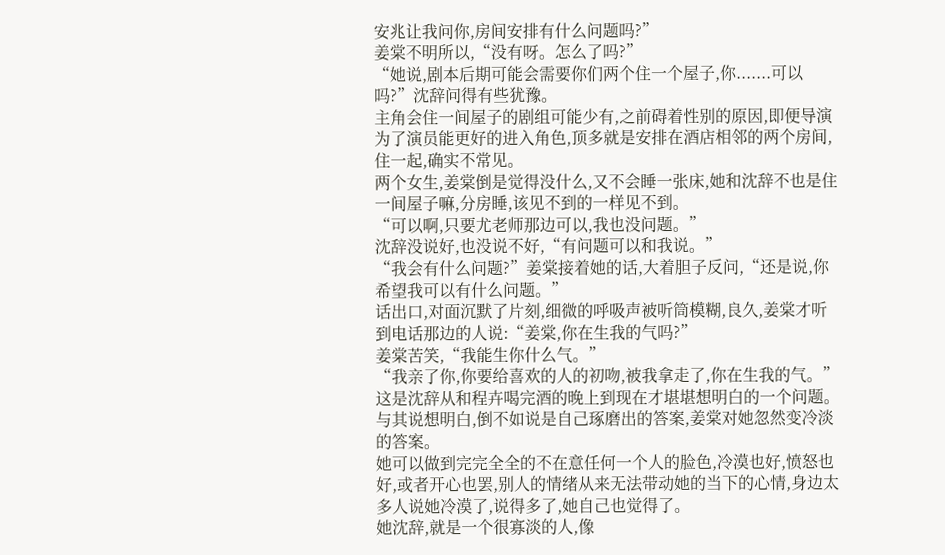安兆让我问你,房间安排有什么问题吗?”
姜棠不明所以,“没有呀。怎么了吗?”
“她说,剧本后期可能会需要你们两个住一个屋子,你.......可以吗?”沈辞问得有些犹豫。
主角会住一间屋子的剧组可能少有,之前碍着性别的原因,即便导演为了演员能更好的进入角色,顶多就是安排在酒店相邻的两个房间,住一起,确实不常见。
两个女生,姜棠倒是觉得没什么,又不会睡一张床,她和沈辞不也是住一间屋子嘛,分房睡,该见不到的一样见不到。
“可以啊,只要尤老师那边可以,我也没问题。”
沈辞没说好,也没说不好,“有问题可以和我说。”
“我会有什么问题?”姜棠接着她的话,大着胆子反问,“还是说,你希望我可以有什么问题。”
话出口,对面沉默了片刻,细微的呼吸声被听筒模糊,良久,姜棠才听到电话那边的人说:“姜棠,你在生我的气吗?”
姜棠苦笑,“我能生你什么气。”
“我亲了你,你要给喜欢的人的初吻,被我拿走了,你在生我的气。”这是沈辞从和程卉喝完酒的晚上到现在才堪堪想明白的一个问题。
与其说想明白,倒不如说是自己琢磨出的答案,姜棠对她忽然变冷淡的答案。
她可以做到完完全全的不在意任何一个人的脸色,冷漠也好,愤怒也好,或者开心也罢,别人的情绪从来无法带动她的当下的心情,身边太多人说她冷漠了,说得多了,她自己也觉得了。
她沈辞,就是一个很寡淡的人,像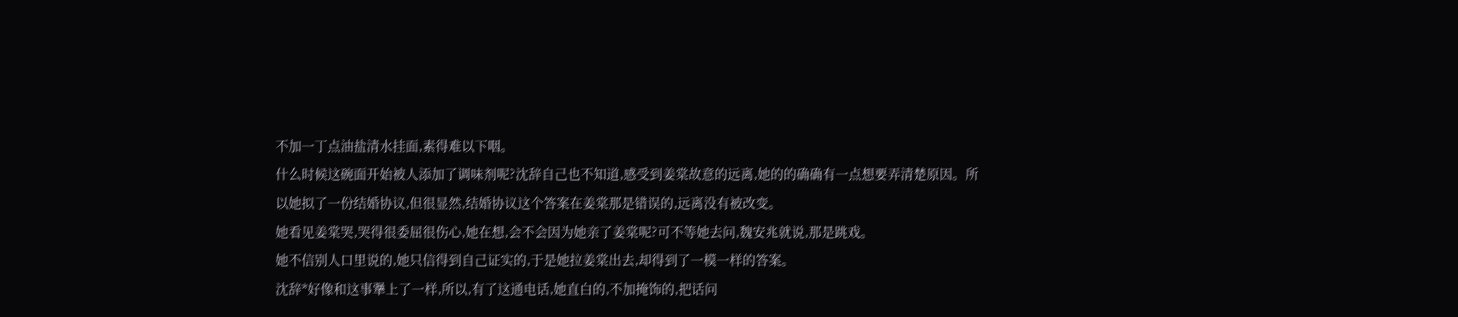不加一丁点油盐清水挂面,素得难以下咽。
什么时候这碗面开始被人添加了调味剂呢?沈辞自己也不知道,感受到姜棠故意的远离,她的的确确有一点想要弄清楚原因。所以她拟了一份结婚协议,但很显然,结婚协议这个答案在姜棠那是错误的,远离没有被改变。
她看见姜棠哭,哭得很委屈很伤心,她在想,会不会因为她亲了姜棠呢?可不等她去问,魏安兆就说,那是跳戏。
她不信别人口里说的,她只信得到自己证实的,于是她拉姜棠出去,却得到了一模一样的答案。
沈辞*好像和这事犟上了一样,所以,有了这通电话,她直白的,不加掩饰的,把话问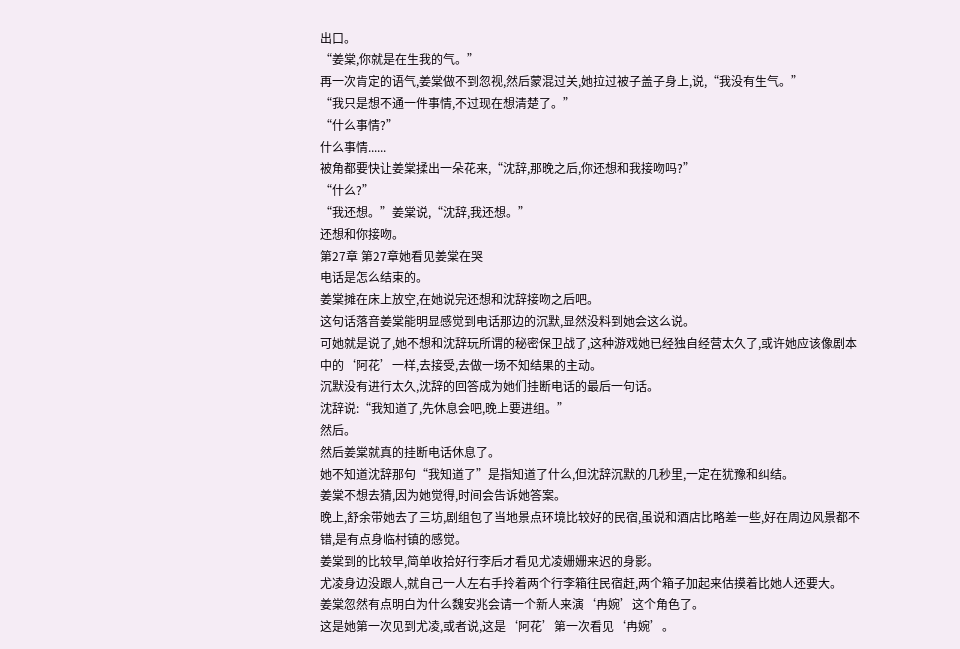出口。
“姜棠,你就是在生我的气。”
再一次肯定的语气,姜棠做不到忽视,然后蒙混过关,她拉过被子盖子身上,说,“我没有生气。”
“我只是想不通一件事情,不过现在想清楚了。”
“什么事情?”
什么事情......
被角都要快让姜棠揉出一朵花来,“沈辞,那晚之后,你还想和我接吻吗?”
“什么?”
“我还想。”姜棠说,“沈辞,我还想。”
还想和你接吻。
第27章 第27章她看见姜棠在哭
电话是怎么结束的。
姜棠摊在床上放空,在她说完还想和沈辞接吻之后吧。
这句话落音姜棠能明显感觉到电话那边的沉默,显然没料到她会这么说。
可她就是说了,她不想和沈辞玩所谓的秘密保卫战了,这种游戏她已经独自经营太久了,或许她应该像剧本中的‘阿花’一样,去接受,去做一场不知结果的主动。
沉默没有进行太久,沈辞的回答成为她们挂断电话的最后一句话。
沈辞说:“我知道了,先休息会吧,晚上要进组。”
然后。
然后姜棠就真的挂断电话休息了。
她不知道沈辞那句“我知道了”是指知道了什么,但沈辞沉默的几秒里,一定在犹豫和纠结。
姜棠不想去猜,因为她觉得,时间会告诉她答案。
晚上,舒余带她去了三坊,剧组包了当地景点环境比较好的民宿,虽说和酒店比略差一些,好在周边风景都不错,是有点身临村镇的感觉。
姜棠到的比较早,简单收拾好行李后才看见尤凌姗姗来迟的身影。
尤凌身边没跟人,就自己一人左右手拎着两个行李箱往民宿赶,两个箱子加起来估摸着比她人还要大。
姜棠忽然有点明白为什么魏安兆会请一个新人来演‘冉婉’这个角色了。
这是她第一次见到尤凌,或者说,这是‘阿花’第一次看见‘冉婉’。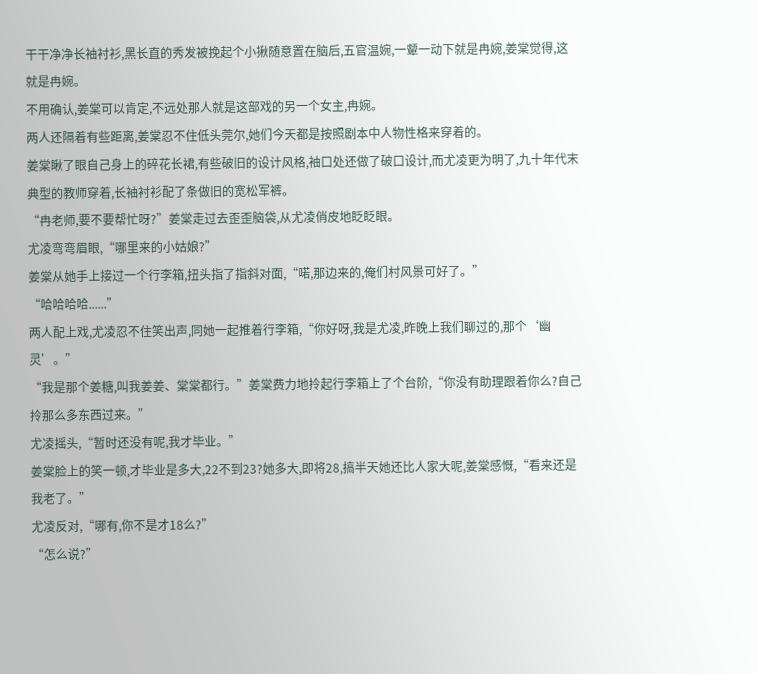干干净净长袖衬衫,黑长直的秀发被挽起个小揪随意置在脑后,五官温婉,一颦一动下就是冉婉,姜棠觉得,这就是冉婉。
不用确认,姜棠可以肯定,不远处那人就是这部戏的另一个女主,冉婉。
两人还隔着有些距离,姜棠忍不住低头莞尔,她们今天都是按照剧本中人物性格来穿着的。
姜棠瞅了眼自己身上的碎花长裙,有些破旧的设计风格,袖口处还做了破口设计,而尤凌更为明了,九十年代末典型的教师穿着,长袖衬衫配了条做旧的宽松军裤。
“冉老师,要不要帮忙呀?”姜棠走过去歪歪脑袋,从尤凌俏皮地眨眨眼。
尤凌弯弯眉眼,“哪里来的小姑娘?”
姜棠从她手上接过一个行李箱,扭头指了指斜对面,“喏,那边来的,俺们村风景可好了。”
“哈哈哈哈......”
两人配上戏,尤凌忍不住笑出声,同她一起推着行李箱,“你好呀,我是尤凌,昨晚上我们聊过的,那个‘幽灵’。”
“我是那个姜糖,叫我姜姜、棠棠都行。”姜棠费力地拎起行李箱上了个台阶,“你没有助理跟着你么?自己拎那么多东西过来。”
尤凌摇头,“暂时还没有呢,我才毕业。”
姜棠脸上的笑一顿,才毕业是多大,22不到23?她多大,即将28,搞半天她还比人家大呢,姜棠感慨,“看来还是我老了。”
尤凌反对,“哪有,你不是才18么?”
“怎么说?”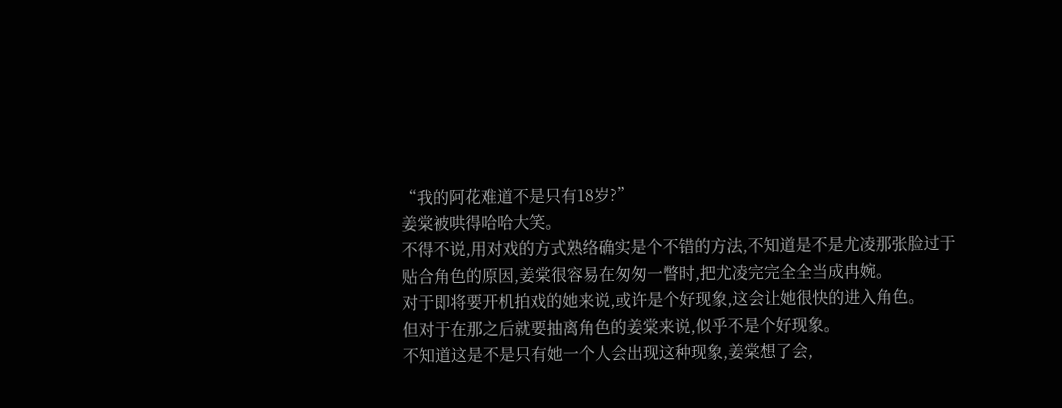“我的阿花难道不是只有18岁?”
姜棠被哄得哈哈大笑。
不得不说,用对戏的方式熟络确实是个不错的方法,不知道是不是尤凌那张脸过于贴合角色的原因,姜棠很容易在匆匆一瞥时,把尤凌完完全全当成冉婉。
对于即将要开机拍戏的她来说,或许是个好现象,这会让她很快的进入角色。
但对于在那之后就要抽离角色的姜棠来说,似乎不是个好现象。
不知道这是不是只有她一个人会出现这种现象,姜棠想了会,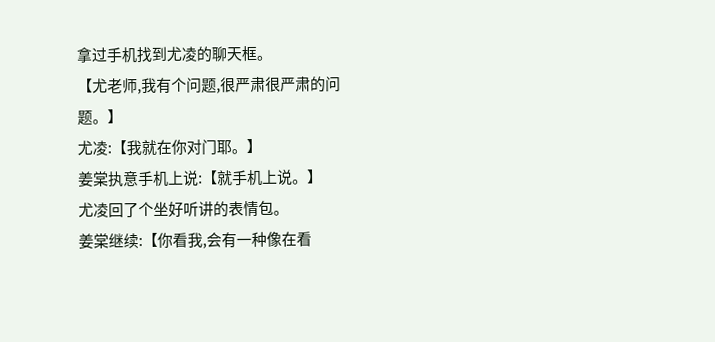拿过手机找到尤凌的聊天框。
【尤老师,我有个问题,很严肃很严肃的问题。】
尤凌:【我就在你对门耶。】
姜棠执意手机上说:【就手机上说。】
尤凌回了个坐好听讲的表情包。
姜棠继续:【你看我,会有一种像在看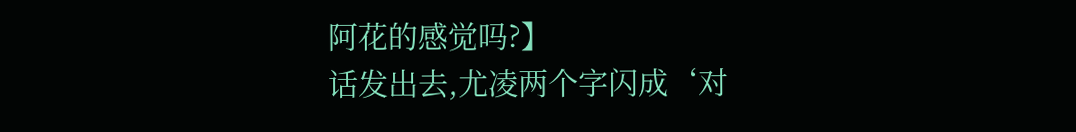阿花的感觉吗?】
话发出去,尤凌两个字闪成‘对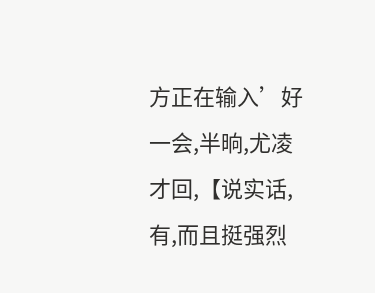方正在输入’好一会,半晌,尤凌才回,【说实话,有,而且挺强烈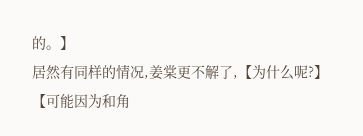的。】
居然有同样的情况,姜棠更不解了,【为什么呢?】
【可能因为和角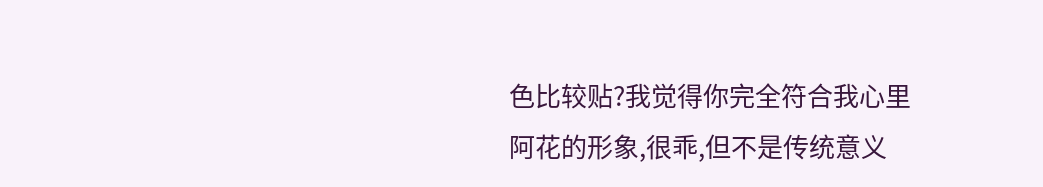色比较贴?我觉得你完全符合我心里阿花的形象,很乖,但不是传统意义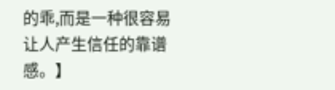的乖,而是一种很容易让人产生信任的靠谱感。】